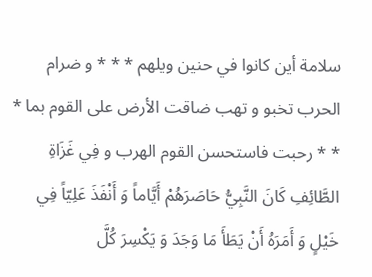سلامة أين كانوا في حنين ويلهم * * * و ضرام الحرب تخبو و تهب ضاقت الأرض على القوم بما * * * رحبت فاستحسن القوم الهرب و فِي غَزَاةِ الطَّائِفِ كَانَ النَّبِيُّ حَاصَرَهُمْ أَيَّاماً وَ أَنْفَذَ عَلِيّاً فِي خَيْلٍ وَ أَمَرَهُ أَنْ يَطَأَ مَا وَجَدَ وَ يَكْسِرَ كُلَّ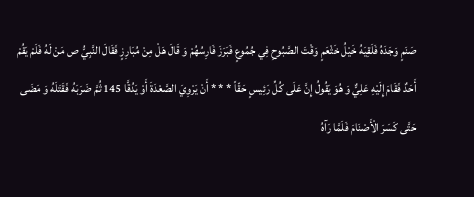صَنَمٍ وَجَدَهُ فَلَقِيَهُ خَيْلُ خَثْعَمٍ وَقْتَ الصَّبُوحِ فِي جُمُوعٍ فَبَرَزَ فَارِسُهُمْ وَ قَالَ هَلْ مِنْ مُبَارِزٍ فَقَالَ النَّبِيُّ ص مَنْ لَهُ فَلَمْ يَقُمْ أَحَدٌ فَقَامَ إِلَيْهِ عَلِيٌّ وَ هُوَ يَقُولُ إِنَّ عَلَى كُلِّ رَئِيسٍ حَقّاً * * * أَنْ يَرْوِيَ الصَّعْدَةَ أَوْ يَدُقَّا 145 ثُمَّ ضَرَبَهُ فَقَتَلَهُ وَ مَضَى حَتَّى كَسَرَ الْأَصْنَامَ فَلَمَّا رَآهُ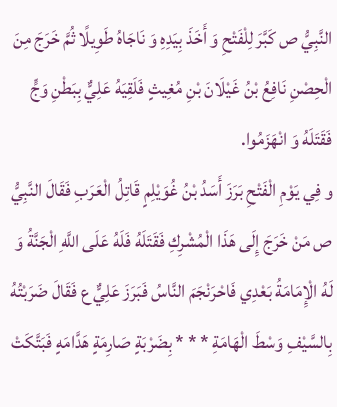النَّبِيُّ ص كَبَّرَ لِلْفَتْحِ وَ أَخَذَ بِيَدِهِ وَ نَاجَاهُ طَوِيلًا ثُمَّ خَرَجَ مِنَ الْحِصْنِ نَافِعُ بْنُ غَيْلَانَ بْنِ مُغِيثٍ فَلَقِيَهُ عَلِيٌّ بِبَطْنِ وَجٍّ فَقَتَلَهُ وَ انْهَزَمُوا.
و فِي يَوْمِ الْفَتْحِ بَرَزَ أَسَدُ بْنُ غُوَيْلِمٍ قَاتِلُ الْعَرَبِ فَقَالَ النَّبِيُّ ص مَنْ خَرَجَ إِلَى هَذَا الْمُشْرِكِ فَقَتَلَهُ فَلَهُ عَلَى اللَّهِ الْجَنَّةُ وَ لَهُ الْإِمَامَةُ بَعْدِي فَاحْرَنْجَمَ النَّاسُ فَبَرَزَ عَلِيٌّ ع فَقَالَ ضَرَبْتُهُ بِالسَّيْفِ وَسْطَ الْهَامَةِ * * * بِضَرْبَةٍ صَارِمَةٍ هَدَّامَهٍ فَبَتَّكَتْ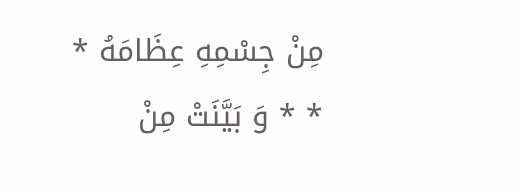مِنْ جِسْمِهِ عِظَامَهُ * * * وَ بَيَّنَتْ مِنْ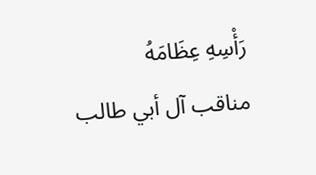رَأْسِهِ عِظَامَهُ
مناقب آل أبي طالب